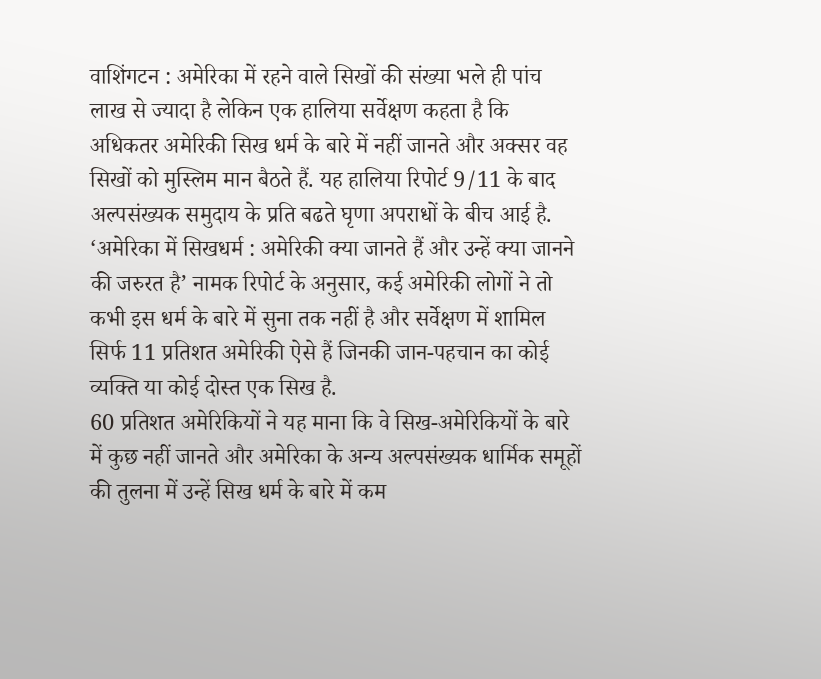वाशिंगटन : अमेरिका में रहने वाले सिखों की संख्या भले ही पांच लाख से ज्यादा है लेकिन एक हालिया सर्वेक्षण कहता है कि अधिकतर अमेरिकी सिख धर्म के बारे में नहीं जानते और अक्सर वह सिखों को मुस्लिम मान बैठते हैं. यह हालिया रिपोर्ट 9/11 के बाद अल्पसंख्यक समुदाय के प्रति बढते घृणा अपराधों के बीच आई है.
‘अमेरिका में सिखधर्म : अमेरिकी क्या जानते हैं और उन्हें क्या जानने की जरुरत है’ नामक रिपोर्ट के अनुसार, कई अमेरिकी लोगों ने तो कभी इस धर्म के बारे में सुना तक नहीं है और सर्वेक्षण में शामिल सिर्फ 11 प्रतिशत अमेरिकी ऐसे हैं जिनकी जान-पहचान का कोई व्यक्ति या कोई दोस्त एक सिख है.
60 प्रतिशत अमेरिकियों ने यह माना कि वे सिख-अमेरिकियों के बारे में कुछ नहीं जानते और अमेरिका के अन्य अल्पसंख्यक धार्मिक समूहों की तुलना में उन्हें सिख धर्म के बारे में कम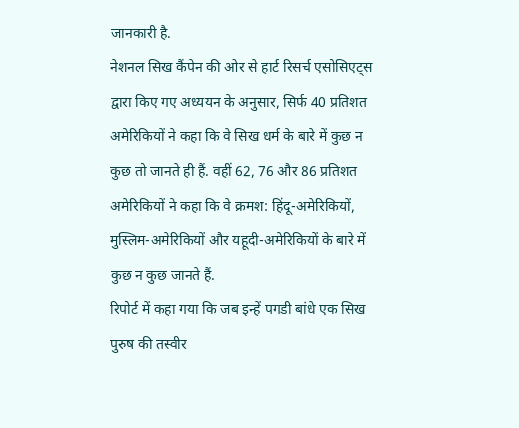जानकारी है.
नेशनल सिख कैंपेन की ओर से हार्ट रिसर्च एसोसिएट्स द्वारा किए गए अध्ययन के अनुसार, सिर्फ 40 प्रतिशत अमेरिकियों ने कहा कि वे सिख धर्म के बारे में कुछ न कुछ तो जानते ही हैं. वहीं 62, 76 और 86 प्रतिशत अमेरिकियों ने कहा कि वे क्रमश: हिंदू-अमेरिकियों, मुस्लिम-अमेरिकियों और यहूदी-अमेरिकियों के बारे में कुछ न कुछ जानते हैं.
रिपोर्ट में कहा गया कि जब इन्हें पगडी बांधे एक सिख पुरुष की तस्वीर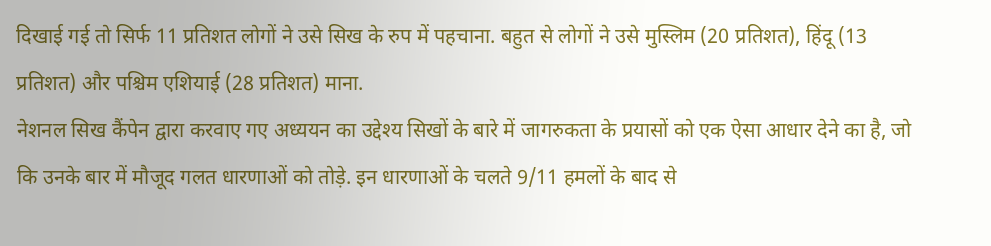दिखाई गई तो सिर्फ 11 प्रतिशत लोगों ने उसे सिख के रुप में पहचाना. बहुत से लोगों ने उसे मुस्लिम (20 प्रतिशत), हिंदू (13 प्रतिशत) और पश्चिम एशियाई (28 प्रतिशत) माना.
नेशनल सिख कैंपेन द्वारा करवाए गए अध्ययन का उद्देश्य सिखों के बारे में जागरुकता के प्रयासों को एक ऐसा आधार देने का है, जो कि उनके बार में मौजूद गलत धारणाओं को तोड़े. इन धारणाओं के चलते 9/11 हमलों के बाद से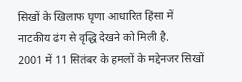सिखों के खिलाफ घृणा आधारित हिंसा में नाटकीय ढंग से वृद्धि देखने को मिली है.
2001 में 11 सितंबर के हमलों के मद्देनजर सिखों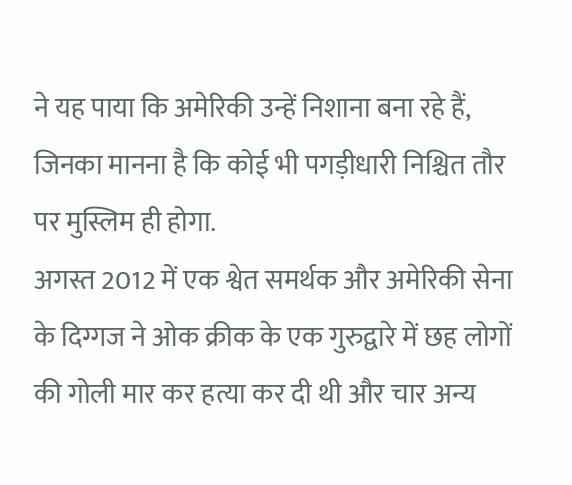ने यह पाया कि अमेरिकी उन्हें निशाना बना रहे हैं, जिनका मानना है कि कोई भी पगड़ीधारी निश्चित तौर पर मुस्लिम ही होगा.
अगस्त 2012 में एक श्वेत समर्थक और अमेरिकी सेना के दिग्गज ने ओक क्रीक के एक गुरुद्वारे में छह लोगों की गोली मार कर हत्या कर दी थी और चार अन्य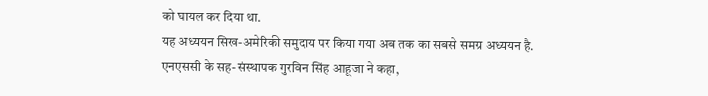को घायल कर दिया था.
यह अध्ययन सिख-अमेरिकी समुदाय पर किया गया अब तक का सबसे समग्र अध्ययन है. एनएससी के सह-संस्थापक गुरविन सिंह आहूजा ने कहा,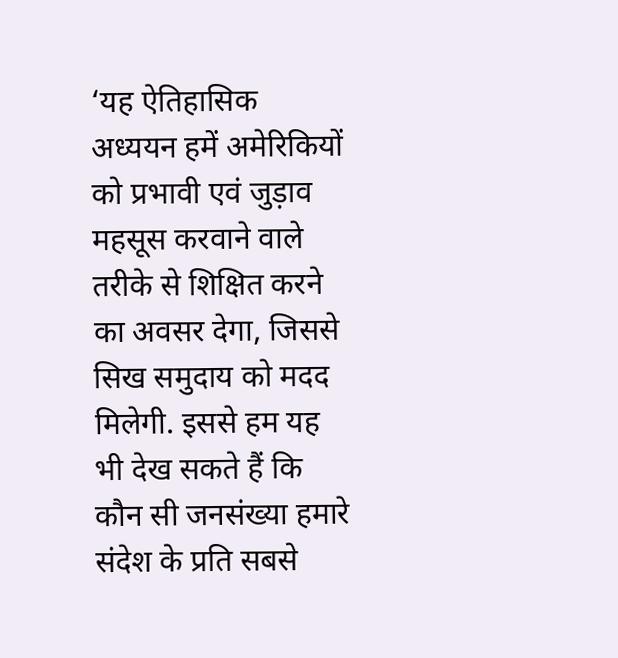‘यह ऐतिहासिक अध्ययन हमें अमेरिकियों को प्रभावी एवं जुड़ाव महसूस करवाने वाले तरीके से शिक्षित करने का अवसर देगा, जिससे सिख समुदाय को मदद मिलेगी. इससे हम यह भी देख सकते हैं कि कौन सी जनसंख्या हमारे संदेश के प्रति सबसे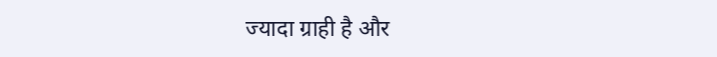ज्यादा ग्राही है और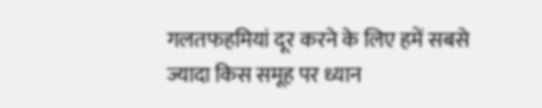गलतफहमियां दूर करने के लिए हमें सबसे ज्यादा किस समूह पर ध्यान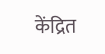केंद्रित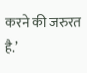करने की जरुरत है.’